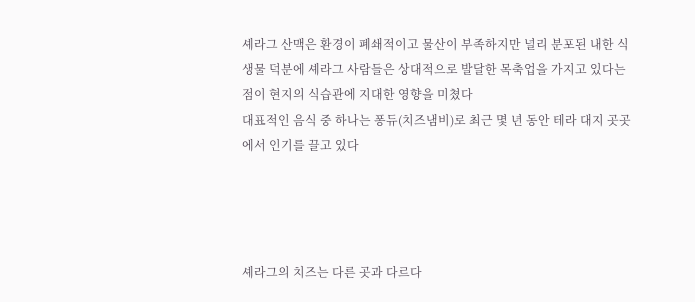셰라그 산맥은 환경이 폐쇄적이고 물산이 부족하지만 널리 분포된 내한 식생물 덕분에 셰라그 사람들은 상대적으로 발달한 목축업을 가지고 있다는 점이 현지의 식습관에 지대한 영향을 미쳤다
대표적인 음식 중 하나는 퐁듀(치즈냄비)로 최근 몇 년 동안 테라 대지 곳곳에서 인기를 끌고 있다




셰라그의 치즈는 다른 곳과 다르다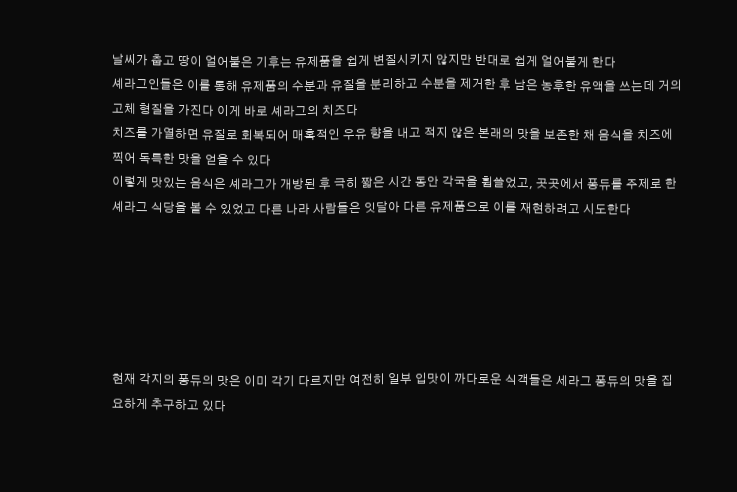날씨가 춥고 땅이 얼어붙은 기후는 유제품을 쉽게 변질시키지 않지만 반대로 쉽게 얼어붙게 한다
셰라그인들은 이를 통해 유제품의 수분과 유질을 분리하고 수분을 제거한 후 남은 농후한 유액을 쓰는데 거의 고체 형질을 가진다 이게 바로 셰라그의 치즈다
치즈를 가열하면 유질로 회복되어 매혹적인 우유 향을 내고 적지 않은 본래의 맛을 보존한 채 음식을 치즈에 찍어 독특한 맛을 얻을 수 있다
이렇게 맛있는 음식은 셰라그가 개방된 후 극히 짧은 시간 동안 각국을 휩쓸었고, 곳곳에서 퐁듀를 주제로 한 셰라그 식당을 볼 수 있었고 다른 나라 사람들은 잇달아 다른 유제품으로 이를 재현하려고 시도한다






현재 각지의 퐁듀의 맛은 이미 각기 다르지만 여전히 일부 입맛이 까다로운 식객들은 세라그 퐁듀의 맛을 집요하게 추구하고 있다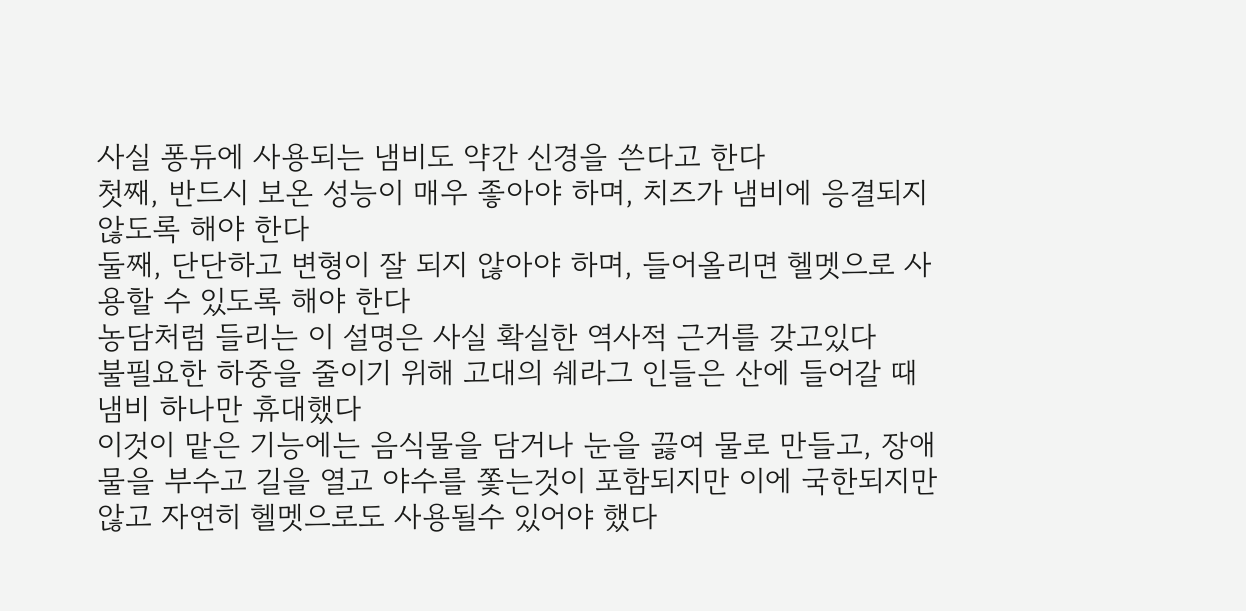사실 퐁듀에 사용되는 냄비도 약간 신경을 쓴다고 한다
첫째, 반드시 보온 성능이 매우 좋아야 하며, 치즈가 냄비에 응결되지 않도록 해야 한다
둘째, 단단하고 변형이 잘 되지 않아야 하며, 들어올리면 헬멧으로 사용할 수 있도록 해야 한다
농담처럼 들리는 이 설명은 사실 확실한 역사적 근거를 갖고있다
불필요한 하중을 줄이기 위해 고대의 쉐라그 인들은 산에 들어갈 때 냄비 하나만 휴대했다
이것이 맡은 기능에는 음식물을 담거나 눈을 끓여 물로 만들고, 장애물을 부수고 길을 열고 야수를 쫓는것이 포함되지만 이에 국한되지만 않고 자연히 헬멧으로도 사용될수 있어야 했다